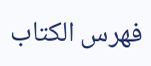فهرس الكتاب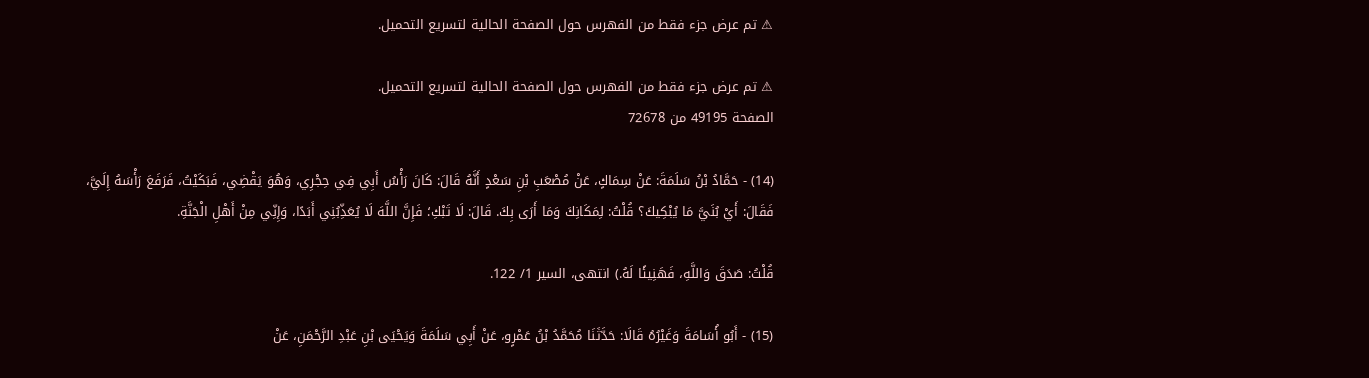⚠ تم عرض جزء فقط من الفهرس حول الصفحة الحالية لتسريع التحميل.

⚠ تم عرض جزء فقط من الفهرس حول الصفحة الحالية لتسريع التحميل.
الصفحة 49195 من 72678

(14) - حَمَّادُ بْنُ سَلَمَةَ: عَنْ سِمَاكٍ، عَنْ مُصْعَبِ بْنِ سَعْدٍ أَنَّهُ قَالَ: كَانَ رَأْسُ أَبِي فِي حِجْرِي، وَهُوَ يَقْضِي، فَبَكَيْتُ، فَرَفَعَ رَأْسَهُ إِلَيَّ، فَقَالَ: أَيْ بُنَيَّ مَا يُبْكِيكَ؟ قُلْتُ: لِمَكَانِكَ وَمَا أَرَى بِكَ. قَالَ: لَا تَبْكِ؛ فَإِنَّ اللَّهَ لَا يُعَذِّبُنِي أَبَدًا، وَإِنِّي مِنْ أَهْلِ الْجَنَّةِ.

قُلْتُ: صَدَقَ وَاللَّهِ، فَهَنِيئًا لَهُ.) انتهى، السير 1/ 122.

(15) - أَبُو أُسَامَةَ وَغَيْرُهُ قَالَا: حَدَّثَنَا مُحَمَّدُ بْنُ عَمْرٍو، عَنْ أَبِي سَلَمَةَ وَيَحْيَى بْنِ عَبْدِ الرَّحْمَنِ، عَنْ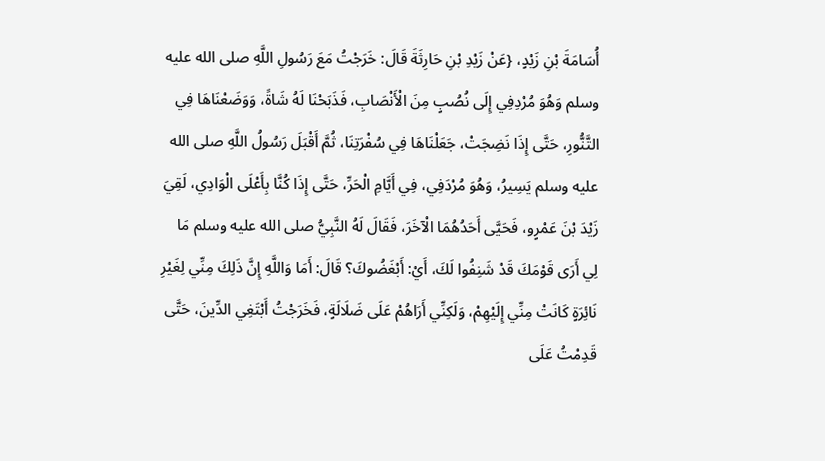أُسَامَةَ بْنِ زَيْدٍ، {عَنْ زَيْدِ بْنِ حَارِثَةَ قَالَ: خَرَجْتُ مَعَ رَسُولِ اللَّهِ صلى الله عليه وسلم وَهُوَ مُرْدِفِي إِلَى نُصُبٍ مِنَ الْأَنْصَابِ، فَذَبَحْنَا لَهُ شَاةً، وَوَضَعْنَاهَا فِي التَّنُّورِ، حَتَّى إِذَا نَضِجَتْ، جَعَلْنَاهَا فِي سُفْرَتِنَا، ثُمَّ أَقْبَلَ رَسُولُ اللَّهِ صلى الله عليه وسلم يَسِيرُ، وَهُوَ مُرْدَفِي، فِي أَيَّامِ الْحَرِّ، حَتَّى إِذَا كُنَّا بِأَعْلَى الْوَادِي، لَقِيَ زَيْدَ بْنَ عَمْرٍو، فَحَيَّى أَحَدُهُمَا الْآخَرَ، فَقَالَ لَهُ النَّبِيُّ صلى الله عليه وسلم مَا لِي أَرَى قَوْمَكَ قَدْ شَنِفُوا لَكَ، أَيْ: أَبْغَضُوكَ؟ قَالَ: أَمَا وَاللَّهِ إِنَّ ذَلِكَ مِنِّي لِغَيْرِ نَائِرَةٍ كَانَتْ مِنِّي إِلَيْهِمْ، وَلَكِنِّي أَرَاهُمْ عَلَى ضَلَالَةٍ، فَخَرَجْتُ أَبْتَغِي الدِّينَ، حَتَّى قَدِمْتُ عَلَى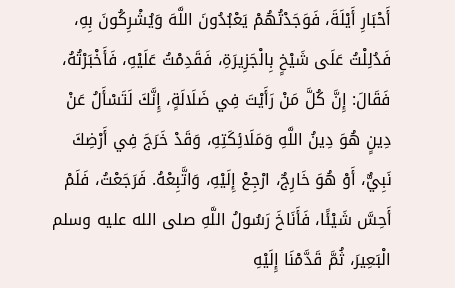أَحْبَارِ أَيْلَةَ، فَوَجَدْتُهُمْ يَعْبُدُونَ اللَّهَ وَيُشْرِكُونَ بِهِ، فَدُلِلْتُ عَلَى شَيْخٍ بِالْجَزِيرَةِ، فَقَدِمْتُ عَلَيْهِ، فَأَخْبَرْتُهُ، فَقَالَ: إِنَّ كُلَّ مَنْ رَأَيْتَ فِي ضَلَالَةٍ، إِنَّكَ لَتَسْأَلُ عَنْ دِينٍ هُوَ دِينُ اللَّهِ وَمَلَائِكَتِهِ، وَقَدْ خَرَجَ فِي أَرْضِكَ نَبِيٌّ، أَوْ هُوَ خَارِجٌ، ارْجِعْ إِلَيْهِ، وَاتَّبِعْهُ. فَرَجَعْتُ، فَلَمْ أَحِسَّ شَيْئًا، فَأَنَاخَ رَسُولُ اللَّهِ صلى الله عليه وسلم الْبَعِيرَ، ثُمَّ قَدَّمْنَا إِلَيْهِ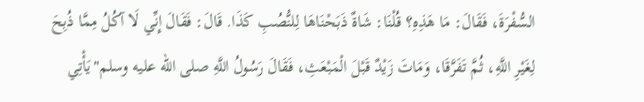السُّفْرَةَ، فَقَالَ: مَا هَذِهِ؟ قُلْنَا: شَاةٌ ذَبَحْنَاهَا لِلنُّصُبِ كَذَا. قَالَ: فَقَالَ إِنِّي لَا آكُلُ مِمَّا ذُبِحَ لِغَيْرِ اللَّهِ، ثُمَّ تَفَرَّقَا، وَمَاتَ زَيْدٌ قَبْلَ الْمَبْعَثِ، فَقَالَ رَسُولُ اللَّهِ صلى الله عليه وسلم"يَأْتِي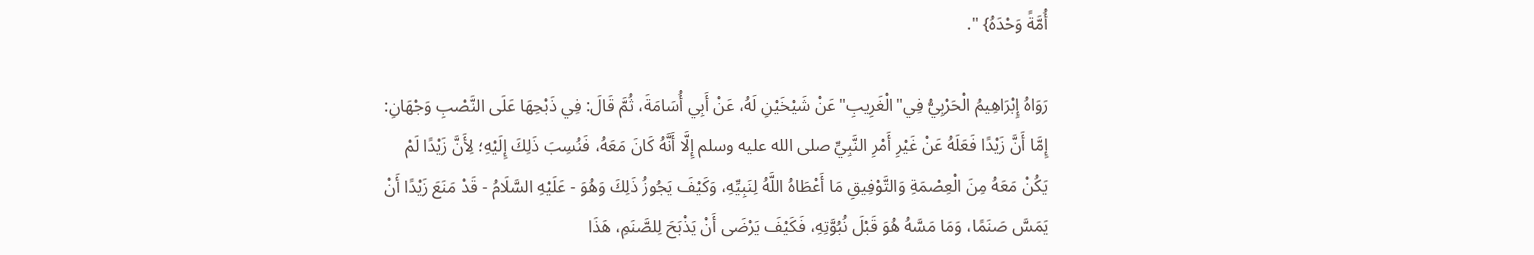أُمَّةً وَحْدَهُ} ".

رَوَاهُ إِبْرَاهِيمُ الْحَرْبِيُّ فِي"الْغَرِيبِ"عَنْ شَيْخَيْنِ لَهُ، عَنْ أَبِي أُسَامَةَ، ثُمَّ قَالَ: فِي ذَبْحِهَا عَلَى النَّصْبِ وَجْهَانِ: إِمَّا أَنَّ زَيْدًا فَعَلَهُ عَنْ غَيْرِ أَمْرِ النَّبِيِّ صلى الله عليه وسلم إِلَّا أَنَّهُ كَانَ مَعَهُ، فَنُسِبَ ذَلِكَ إِلَيْهِ؛ لِأَنَّ زَيْدًا لَمْ يَكُنْ مَعَهُ مِنَ الْعِصْمَةِ وَالتَّوْفِيقِ مَا أَعْطَاهُ اللَّهُ لِنَبِيِّهِ، وَكَيْفَ يَجُوزُ ذَلِكَ وَهُوَ - عَلَيْهِ السَّلَامُ - قَدْ مَنَعَ زَيْدًا أَنْ يَمَسَّ صَنَمًا، وَمَا مَسَّهُ هُوَ قَبْلَ نُبُوَّتِهِ، فَكَيْفَ يَرْضَى أَنْ يَذْبَحَ لِلصَّنَمِ، هَذَا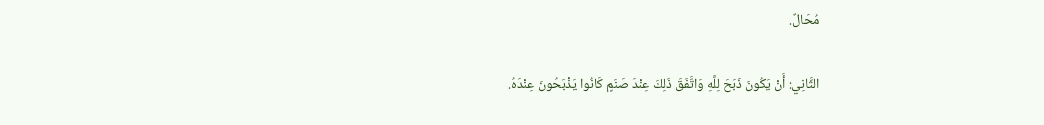مُحَالٌ.

الثَّانِي: أَنْ يَكُونَ ذَبَحَ لِلَّهِ وَاتَّفَقَ ذَلِكَ عِنْدَ صَنَمٍ كَانُوا يَذْبَحُونَ عِنْدَهُ.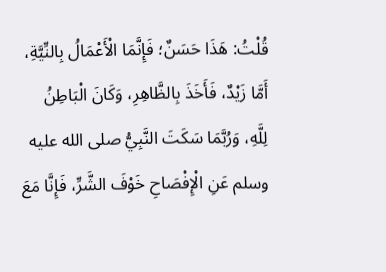قُلْتُ: هَذَا حَسَنٌ؛ فَإِنَّمَا الْأَعْمَالُ بِالنِّيَّةِ، أَمَّا زَيْدٌ، فَأَخَذَ بِالظَّاهِرِ، وَكَانَ الْبَاطِنُ لِلَّهِ، وَرُبَّمَا سَكَتَ النَّبِيُّ صلى الله عليه وسلم عَنِ الْإِفْصَاحِ خَوْفَ الشَّرِّ، فَإِنَّا مَعَ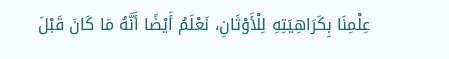عِلْمِنَا بِكَرَاهِيَتِهِ لِلْأَوْثَانِ، نَعْلَمُ أَيْضًا أَنَّهُ مَا كَانَ قَبْلَ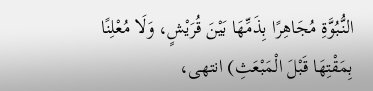النُّبُوَّةِ مُجَاهِرًا بِذَمِّهَا بَيْنَ قُرَيْشٍ، وَلَا مُعْلِنًا بِمَقْتِهَا قَبْلَ الْمَبْعَثِ) انتهى،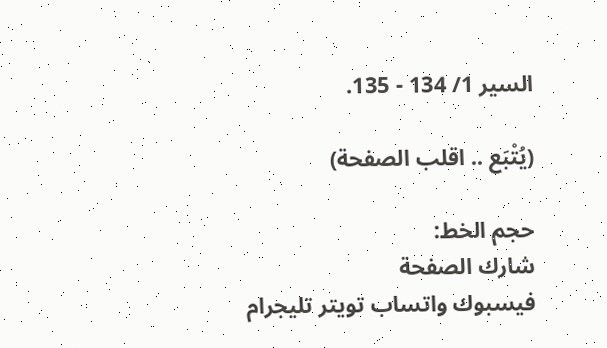السير 1/ 134 - 135.

(يُتْبَع .. اقلب الصفحة)

حجم الخط:
شارك الصفحة
فيسبوك واتساب تويتر تليجرام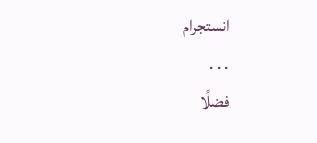انستجرام
. . .
فضلًا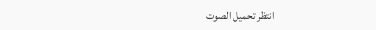انتظر تحميل الصوت